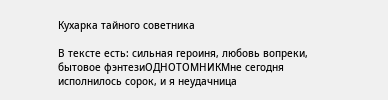Кухарка тайного советника

В тексте есть: сильная героиня, любовь вопреки, бытовое фэнтезиОДНОТОМНИКМне сегодня исполнилось сорок, и я неудачница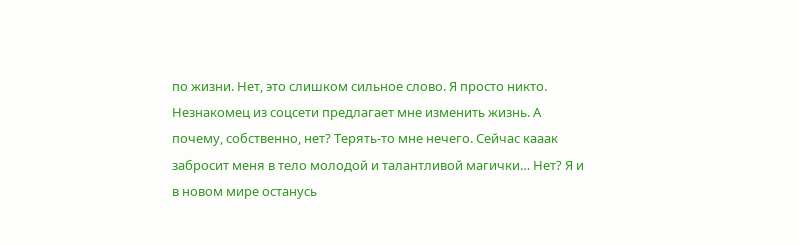по жизни. Нет, это слишком сильное слово. Я просто никто. Незнакомец из соцсети предлагает мне изменить жизнь. А почему, собственно, нет? Терять-то мне нечего. Сейчас кааак забросит меня в тело молодой и талантливой магички… Нет? Я и в новом мире останусь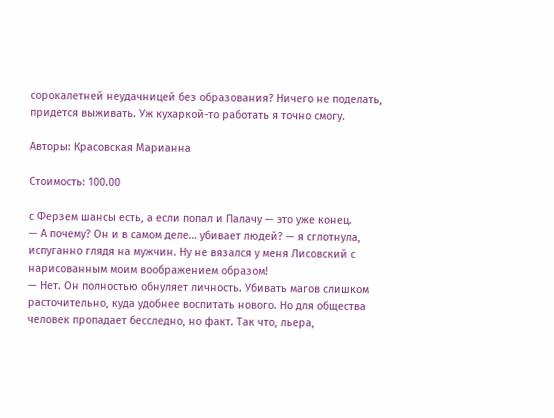сорокалетней неудачницей без образования? Ничего не поделать, придется выживать. Уж кухаркой-то работать я точно смогу.

Авторы: Красовская Марианна

Стоимость: 100.00

с Ферзем шансы есть, а если попал и Палачу — это уже конец.
— А почему? Он и в самом деле… убивает людей? — я сглотнула, испуганно глядя на мужчин. Ну не вязался у меня Лисовский с нарисованным моим воображением образом!
— Нет. Он полностью обнуляет личность. Убивать магов слишком расточительно, куда удобнее воспитать нового. Но для общества человек пропадает бесследно, но факт. Так что, льера,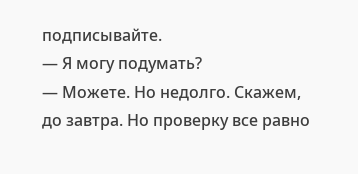подписывайте.
— Я могу подумать?
— Можете. Но недолго. Скажем, до завтра. Но проверку все равно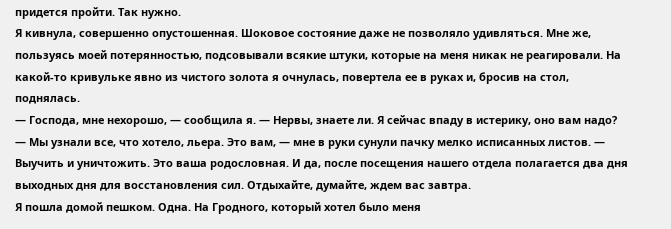придется пройти. Так нужно.
Я кивнула, совершенно опустошенная. Шоковое состояние даже не позволяло удивляться. Мне же, пользуясь моей потерянностью, подсовывали всякие штуки, которые на меня никак не реагировали. На какой-то кривульке явно из чистого золота я очнулась, повертела ее в руках и, бросив на стол, поднялась.
— Господа, мне нехорошо, — сообщила я. — Нервы, знаете ли. Я сейчас впаду в истерику, оно вам надо?
— Мы узнали все, что хотело, льера. Это вам, — мне в руки сунули пачку мелко исписанных листов. — Выучить и уничтожить. Это ваша родословная. И да, после посещения нашего отдела полагается два дня выходных дня для восстановления сил. Отдыхайте, думайте, ждем вас завтра.
Я пошла домой пешком. Одна. На Гродного, который хотел было меня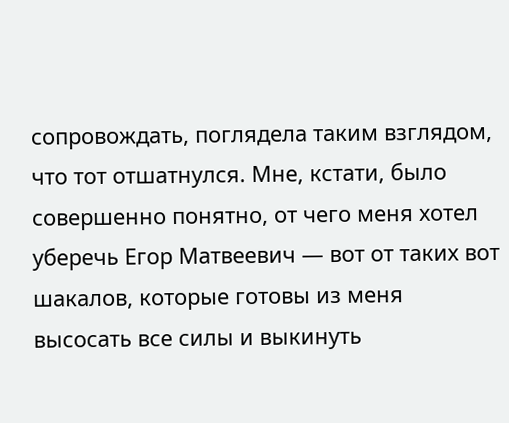сопровождать, поглядела таким взглядом, что тот отшатнулся. Мне, кстати, было совершенно понятно, от чего меня хотел уберечь Егор Матвеевич — вот от таких вот шакалов, которые готовы из меня высосать все силы и выкинуть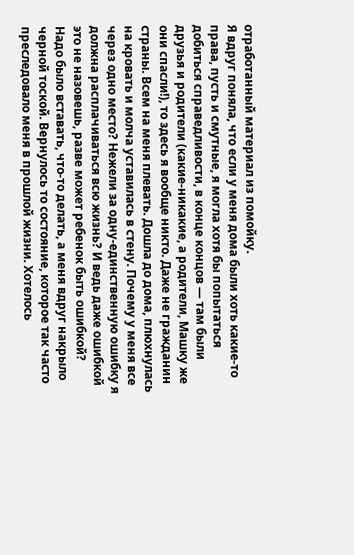отработанный материал из помойку.
Я вдруг поняла, что если у меня дома были хоть какие-то права, пусть и смутные, я могла хотя бы попытаться добиться справедливости, в конце концов — там были друзья и родители (какие-никакие, а родители, Машку же они спасли!), то здесь я вообще никто. Даже не гражданин страны. Всем на меня плевать. Дошла до дома, плюхнулась на кровать и молча уставилась в стену. Почему у меня все через одно место? Нежели за одну-единственную ошибку я должна расплачиваться всю жизнь? И ведь даже ошибкой это не назовешь, разве может ребенок быть ошибкой?
Надо было вставать, что-то делать, а меня вдруг накрыло черной тоской. Вернулось то состояние, которое так часто преследовало меня в прошлой жизни. Хотелось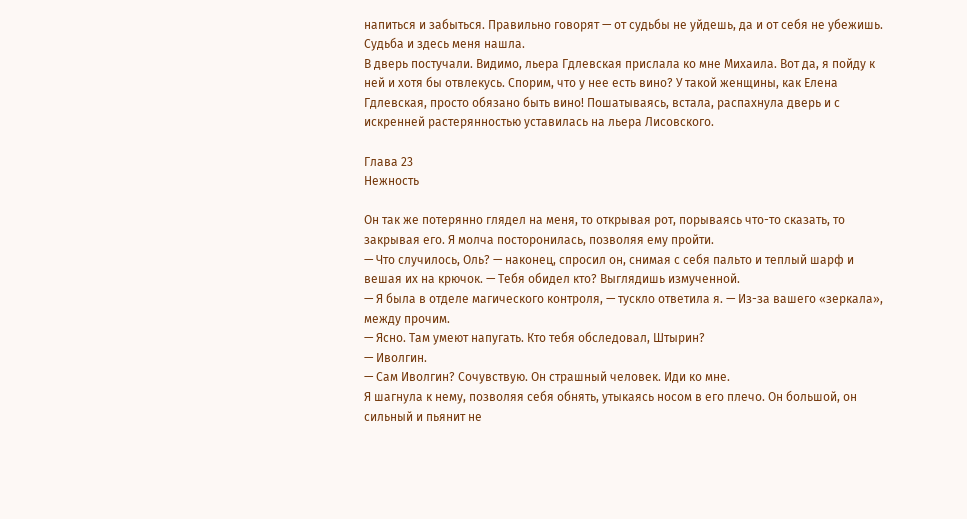напиться и забыться. Правильно говорят — от судьбы не уйдешь, да и от себя не убежишь. Судьба и здесь меня нашла.
В дверь постучали. Видимо, льера Гдлевская прислала ко мне Михаила. Вот да, я пойду к ней и хотя бы отвлекусь. Спорим, что у нее есть вино? У такой женщины, как Елена Гдлевская, просто обязано быть вино! Пошатываясь, встала, распахнула дверь и с искренней растерянностью уставилась на льера Лисовского.

Глава 23
Нежность

Он так же потерянно глядел на меня, то открывая рот, порываясь что-то сказать, то закрывая его. Я молча посторонилась, позволяя ему пройти.
— Что случилось, Оль? — наконец, спросил он, снимая с себя пальто и теплый шарф и вешая их на крючок. — Тебя обидел кто? Выглядишь измученной.
— Я была в отделе магического контроля, — тускло ответила я. — Из-за вашего «зеркала», между прочим.
— Ясно. Там умеют напугать. Кто тебя обследовал, Штырин?
— Иволгин.
— Сам Иволгин? Сочувствую. Он страшный человек. Иди ко мне.
Я шагнула к нему, позволяя себя обнять, утыкаясь носом в его плечо. Он большой, он сильный и пьянит не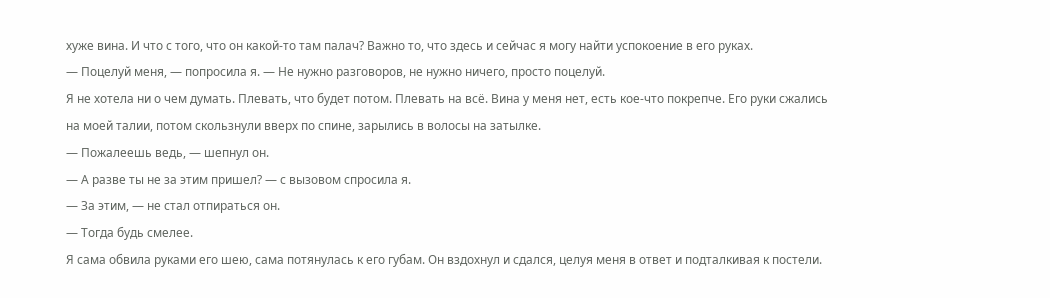хуже вина. И что с того, что он какой-то там палач? Важно то, что здесь и сейчас я могу найти успокоение в его руках.
— Поцелуй меня, — попросила я. — Не нужно разговоров, не нужно ничего, просто поцелуй.
Я не хотела ни о чем думать. Плевать, что будет потом. Плевать на всё. Вина у меня нет, есть кое-что покрепче. Его руки сжались на моей талии, потом скользнули вверх по спине, зарылись в волосы на затылке.
— Пожалеешь ведь, — шепнул он.
— А разве ты не за этим пришел? — с вызовом спросила я.
— За этим, — не стал отпираться он.
— Тогда будь смелее.
Я сама обвила руками его шею, сама потянулась к его губам. Он вздохнул и сдался, целуя меня в ответ и подталкивая к постели.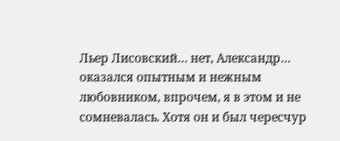Льер Лисовский… нет, Александр… оказался опытным и нежным любовником, впрочем, я в этом и не сомневалась. Хотя он и был чересчур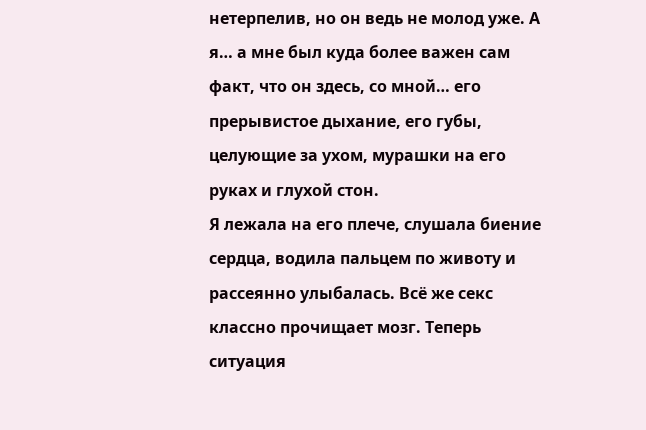нетерпелив, но он ведь не молод уже. А я… а мне был куда более важен сам факт, что он здесь, со мной… его прерывистое дыхание, его губы, целующие за ухом, мурашки на его руках и глухой стон.
Я лежала на его плече, слушала биение сердца, водила пальцем по животу и рассеянно улыбалась. Всё же секс классно прочищает мозг. Теперь ситуация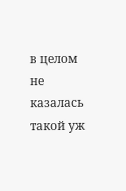в целом не казалась такой уж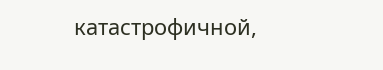катастрофичной,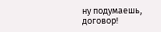ну подумаешь, договор!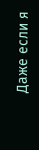Даже если я